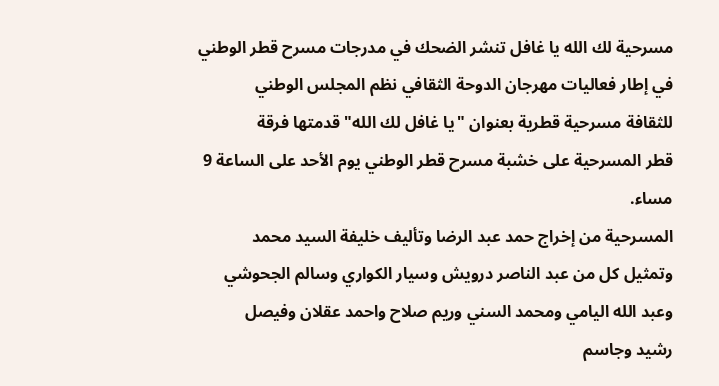مسرحية لك الله يا غافل تنشر الضحك في مدرجات مسرح قطر الوطني
في إطار فعاليات مهرجان الدوحة الثقافي نظم المجلس الوطني
للثقافة مسرحية قطرية بعنوان "يا غافل لك الله" قدمتها فرقة
قطر المسرحية على خشبة مسرح قطر الوطني يوم الأحد على الساعة 9
مساء.
المسرحية من إخراج حمد عبد الرضا وتأليف خليفة السيد محمد
وتمثيل كل من عبد الناصر درويش وسيار الكواري وسالم الجحوشي
وعبد الله اليامي ومحمد السني وريم صلاح واحمد عقلان وفيصل
رشيد وجاسم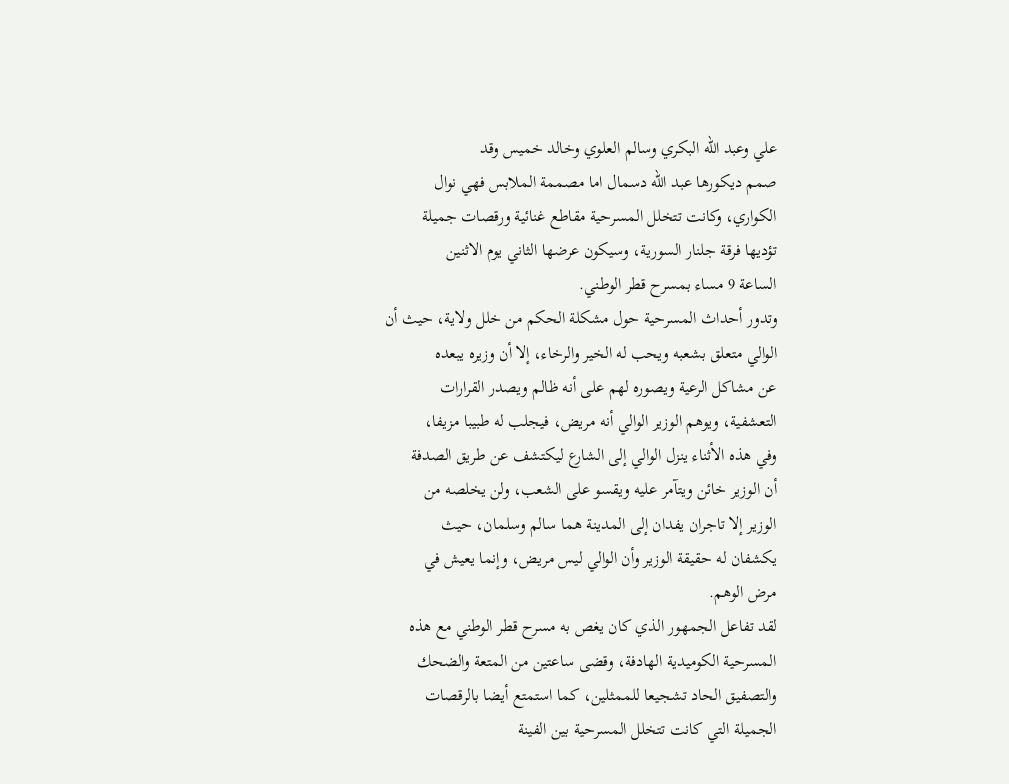علي وعبد الله البكري وسالم العلوي وخالد خميس وقد
صمم ديكورها عبد الله دسمال اما مصممة الملابس فهي نوال
الكواري، وكانت تتخلل المسرحية مقاطع غنائية ورقصات جميلة
تؤديها فرقة جلنار السورية، وسيكون عرضها الثاني يوم الاثنين
الساعة 9 مساء بمسرح قطر الوطني.
وتدور أحداث المسرحية حول مشكلة الحكم من خلل ولاية، حيث أن
الوالي متعلق بشعبه ويحب له الخير والرخاء، إلا أن وزيره يبعده
عن مشاكل الرعية ويصوره لهم على أنه ظالم ويصدر القرارات
التعشفية، ويوهم الوزير الوالي أنه مريض، فيجلب له طبيبا مزيفا،
وفي هذه الأثناء ينزل الوالي إلى الشارع ليكتشف عن طريق الصدفة
أن الوزير خائن ويتآمر عليه ويقسو على الشعب، ولن يخلصه من
الوزير إلا تاجران يفدان إلى المدينة هما سالم وسلمان، حيث
يكشفان له حقيقة الوزير وأن الوالي ليس مريض، وإنما يعيش في
مرض الوهم.
لقد تفاعل الجمهور الذي كان يغص به مسرح قطر الوطني مع هذه
المسرحية الكوميدية الهادفة، وقضى ساعتين من المتعة والضحك
والتصفيق الحاد تشجيعا للممثلين، كما استمتع أيضا بالرقصات
الجميلة التي كانت تتخلل المسرحية بين الفينة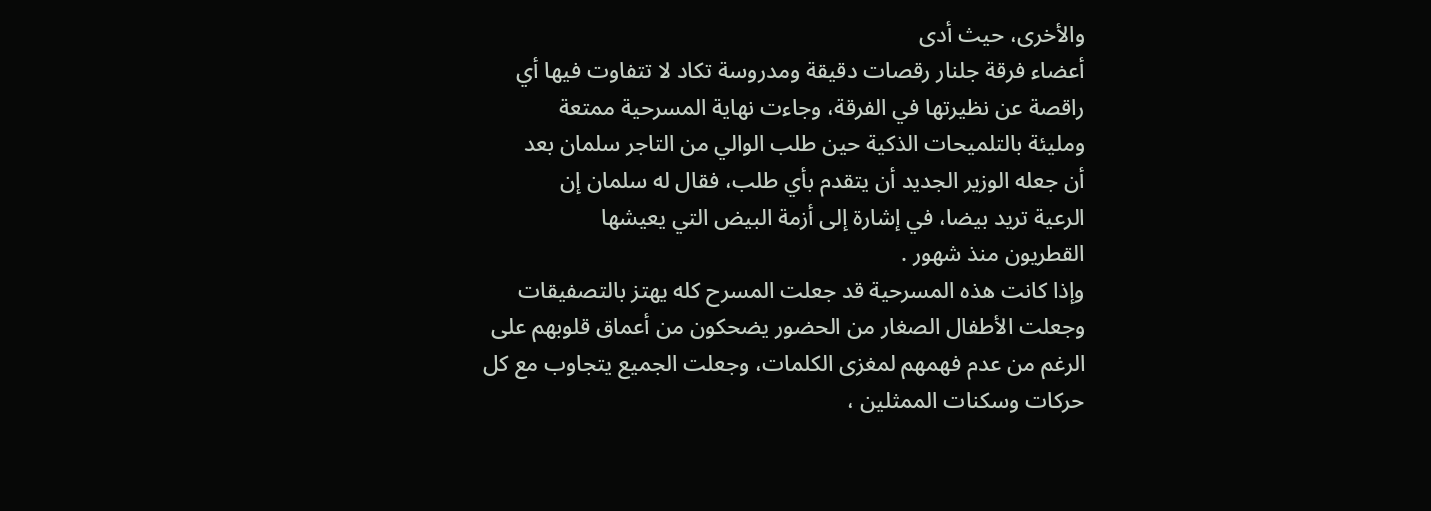والأخرى، حيث أدى
أعضاء فرقة جلنار رقصات دقيقة ومدروسة تكاد لا تتفاوت فيها أي
راقصة عن نظيرتها في الفرقة، وجاءت نهاية المسرحية ممتعة
ومليئة بالتلميحات الذكية حين طلب الوالي من التاجر سلمان بعد
أن جعله الوزير الجديد أن يتقدم بأي طلب، فقال له سلمان إن
الرعية تريد بيضا، في إشارة إلى أزمة البيض التي يعيشها
القطريون منذ شهور .
وإذا كانت هذه المسرحية قد جعلت المسرح كله يهتز بالتصفيقات
وجعلت الأطفال الصغار من الحضور يضحكون من أعماق قلوبهم على
الرغم من عدم فهمهم لمغزى الكلمات، وجعلت الجميع يتجاوب مع كل
حركات وسكنات الممثلين ،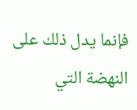فإنما يدل ذلك على النهضة التي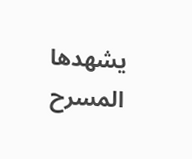يشهدها
المسرح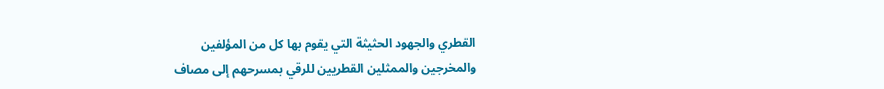القطري والجهود الحثيثة التي يقوم بها كل من المؤلفين
والمخرجين والممثلين القطريين للرقي بمسرحهم إلى مصاف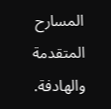المسارح
المتقدمة والهادفة.